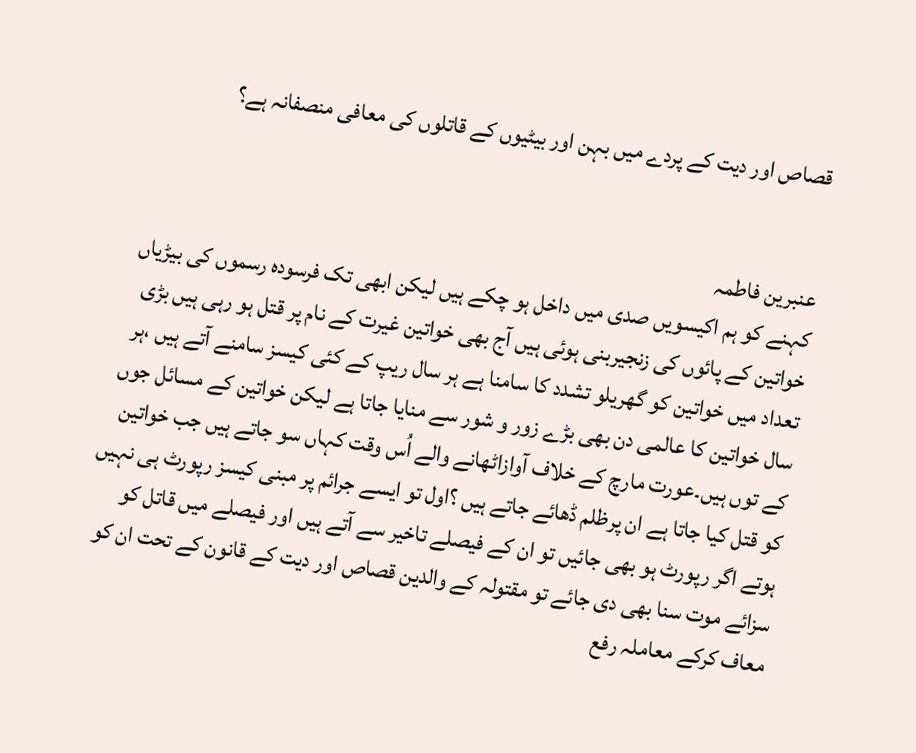قصاص اور دیت کے پردے میں بہن اور بیٹیوں کے قاتلوں کی معافی منصفانہ ہے؟


عنبرین فاطمہ
کہنے کو ہم اکیسویں صدی میں داخل ہو چکے ہیں لیکن ابھی تک فرسودہ رسموں کی بیڑیاں خواتین کے پائوں کی زنجیربنی ہوئی ہیں آج بھی خواتین غیرت کے نام پر قتل ہو رہی ہیں بڑی تعداد میں خواتین کو گھریلو تشدد کا سامنا ہے ہر سال ریپ کے کئی کیسز سامنے آتے ہیں ،ہر سال خواتین کا عالمی دن بھی بڑے زور و شور سے منایا جاتا ہے لیکن خواتین کے مسائل جوں کے توں ہیں۔عورت مارچ کے خلاف آوازاٹھانے والے اُس وقت کہاں سو جاتے ہیں جب خواتین کو قتل کیا جاتا ہے ان پرظلم ڈھائے جاتے ہیں ؟اول تو ایسے جرائم پر مبنی کیسز رپورٹ ہی نہیں ہوتے اگر رپورٹ ہو بھی جائیں تو ان کے فیصلے تاخیر سے آتے ہیں اور فیصلے میں قاتل کو سزائے موت سنا بھی دی جائے تو مقتولہ کے والدین قصاص اور دیت کے قانون کے تحت ان کو معاف کرکے معاملہ رفع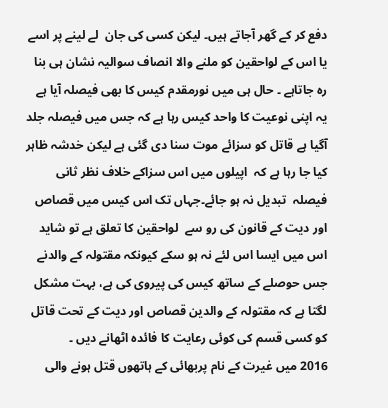دفع کر کے گھر آجاتے ہیں۔ لیکن کسی کی جان  لے لینے پر اسے یا اس کے لواحقین کو ملنے والا انصاف سوالیہ نشان ہی بنا رہ جاتاہے ۔ حال ہی میں نورمقدم کیس کا بھی فیصلہ آیا ہے یہ اپنی نوعیت کا واحد کیس رہا ہے کہ جس میں فیصلہ جلد آگیا ہے قاتل کو سزائے موت سنا دی گئی ہے لیکن خدشہ ظاہر کیا جا رہا ہے کہ  اپیلوں میں اس سزاکے خلاف نظر ثانی فیصلہ  تبدیل نہ ہو جائے۔جہاں تک اس کیس میں قصاص اور دیت کے قانون کی رو سے  لواحقین کا تعلق ہے تو شاید اس میں ایسا اس لئے نہ ہو سکے کیونکہ مقتولہ کے والدنے جس حوصلے کے ساتھ کیس کی پیروی کی ہے، بہت مشکل لگتا ہے کہ مقتولہ کے والدین قصاص اور دیت کے تحت قاتل کو کسی قسم کی کوئی رعایت کا فائدہ اٹھانے دیں ۔
2016 میں غیرت کے نام پربھائی کے ہاتھوں قتل ہونے والی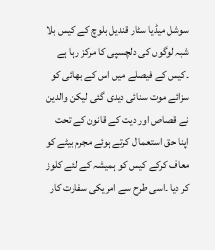سوشل میڈیا سٹار قندیل بلوچ کے کیس بلا شبہ لوگوں کی دلچسپی کا مرکز رہا ہے ۔کیس کے فیصلے میں اس کے بھائی کو سزائے موت سنائی دیدی گئی لیکن والدین نے قصاص اور دیت کے قانون کے تحت اپنا حق استعما ل کرتے ہوئے مجرم بیٹے کو معاف کرکے کیس کو ہمیشہ کے لئے کلوز کر دیا ۔اسی طرح سے امریکی سفارت کار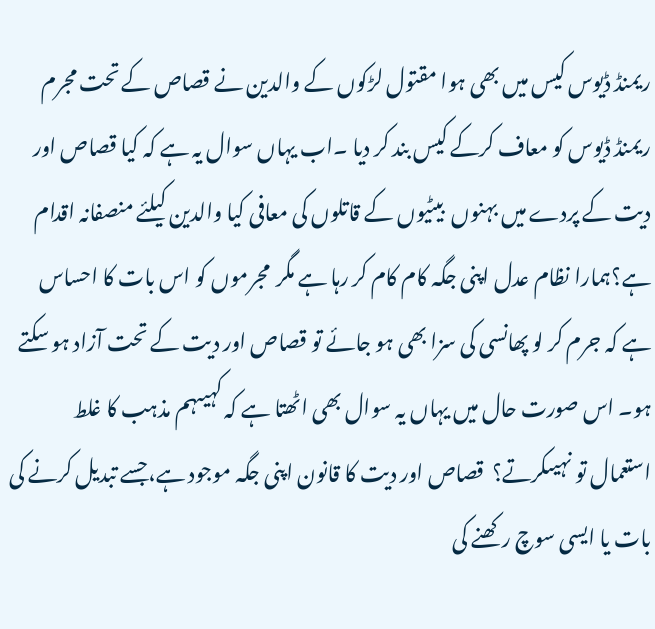ریمنڈ ڈیوس کیس میں بھی ہوا مقتول لڑکوں کے والدین نے قصاص کے تحت مجرم ریمنڈ ڈیوس کو معاف کرکے کیس بند کر دیا ۔اب یہاں سوال یہ ہے کہ کیا قصاص اور دیت کے پردے میں بہنوں  بیٹیوں کے قاتلوں کی معافی کیا والدین کیلئے منصفانہ اقدام ہے؟ہمارا نظام عدل اپنی جگہ کام کام کر رہا ہے مگر  مجرموں کو اس بات کا احساس  ہے کہ جرم کر لو پھانسی کی سزا بھی ہو جائے تو قصاص اور دیت کے تحت آزاد ہو سکتے ہو۔ اس صورت حال میں یہاں یہ سوال بھی اٹھتا ہے کہ کہیںہم مذہب کا غلط استعمال تو نہیںکرتے؟  قصاص اور دیت کا قانون اپنی جگہ موجود ہے،جسے تبدیل کرنے کی بات یا ایسی سوچ رکھنے کی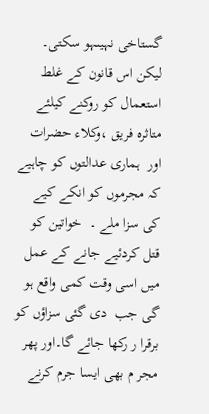گستاخی نہیںہو سکتی۔ لیکن اس قانون کے غلط استعمال کو روکنے کیلئے متاثرہ فریق ،وکلاء حضرات اور  ہماری عدالتوں کو چاہیے کہ مجرموں کو انکے کیے کی سزا ملے ۔  خواتین کو قتل کردئیے جانے کے عمل میں اسی وقت کمی واقع ہو گی جب  دی گئی سزاؤں کو برقرا ر رکھا جائے گا۔اور پھر مجر م بھی ایسا جرم کرنے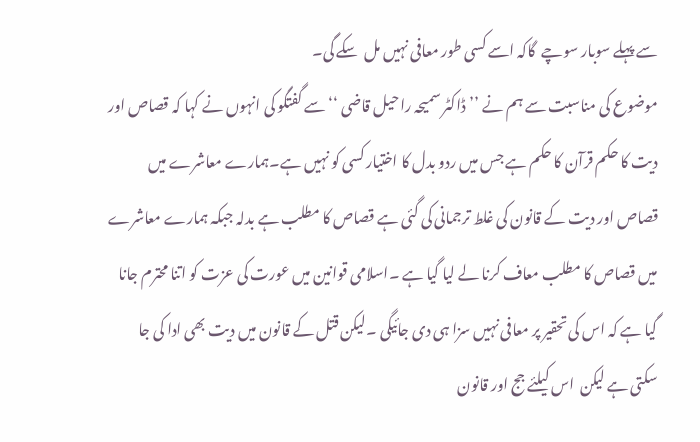سے پہلے سوبار سوچے  گاکہ اسے کسی طور معافی نہیں مل  سکے گی۔
موضوع کی مناسبت سے ہم نے ’’ڈاکٹر سمیحہ راحیل قاضی ‘‘ سے گفتگو کی انہوں نے کہا کہ قصاص اور دیت کا حکم قرآن کا حکم ہے جس میں ردو بدل کا اختیار کسی کو نہیں ہے۔ہمارے معاشرے میں قصاص اور دیت کے قانون کی غلط ترجمانی کی گئی ہے قصاص کا مطلب ہے بدلہ جبکہ ہمارے معاشرے میں قصاص کا مطلب معاف کرنا لے لیا گیا ہے ۔اسلامی قوانین میں عورت کی عزت کو اتنا محترم جانا گیا ہے کہ اس کی تحقیر پر معافی نہیں سزا ہی دی جائیگی ۔لیکن قتل کے قانون میں دیت بھی ادا کی جا سکتی ہے لیکن  اس کیلئے جج اور قانون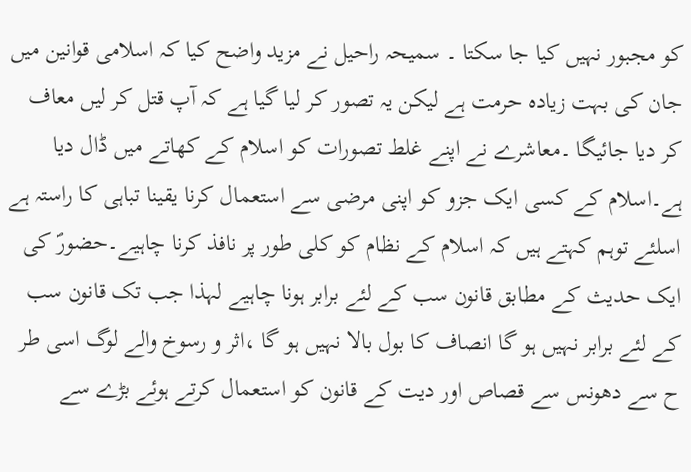کو مجبور نہیں کیا جا سکتا ۔ سمیحہ راحیل نے مزید واضح کیا کہ اسلامی قوانین میں جان کی بہت زیادہ حرمت ہے لیکن یہ تصور کر لیا گیا ہے کہ آپ قتل کر لیں معاف کر دیا جائیگا ۔معاشرے نے اپنے غلط تصورات کو اسلام کے کھاتے میں ڈال دیا ہے۔اسلام کے کسی ایک جزو کو اپنی مرضی سے استعمال کرنا یقینا تباہی کا راستہ ہے اسلئے توہم کہتے ہیں کہ اسلام کے نظام کو کلی طور پر نافذ کرنا چاہیے۔حضورؐ کی ایک حدیث کے مطابق قانون سب کے لئے برابر ہونا چاہیے لہذا جب تک قانون سب کے لئے برابر نہیں ہو گا انصاف کا بول بالا نہیں ہو گا ،اثر و رسوخ والے لوگ اسی طر ح سے دھونس سے قصاص اور دیت کے قانون کو استعمال کرتے ہوئے بڑے سے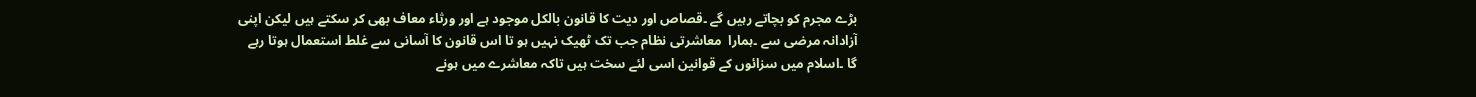بڑے مجرم کو بچاتے رہیں گے ۔قصاص اور دیت کا قانون بالکل موجود ہے اور ورثاء معاف بھی کر سکتے ہیں لیکن اپنی آزادانہ مرضی سے ۔ہمارا  معاشرتی نظام جب تک ٹھیک نہیں ہو تا اس قانون کا آسانی سے غلط استعمال ہوتا رہے گا ۔اسلام میں سزائوں کے قوانین اسی لئے سخت ہیں تاکہ معاشرے میں ہونے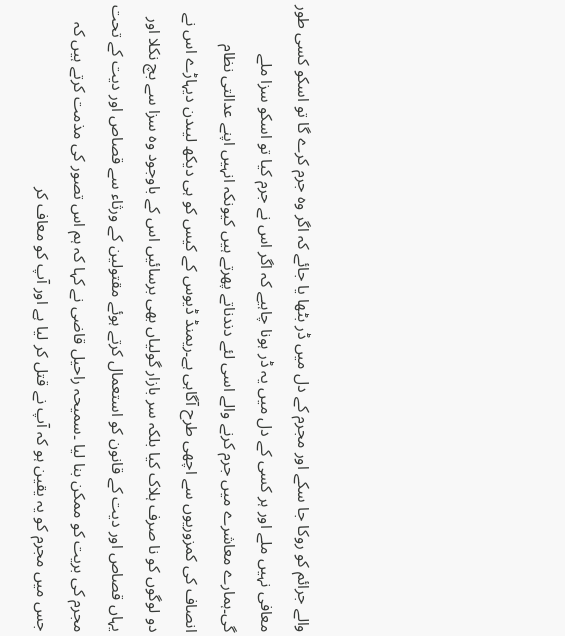والے جرائم کو روکا جا سکے اور مجرم کے دل میں ڈر بٹھا یا جائے کہ اگر وہ جرم کرے گا تو اسکو کسی طور معافی نہیں ملے اور ہر کسی کے دل میں یہ ڈر ہونا چاہیے کہ اگر اس نے جرم کیا تو اسکو سزا ملے گی۔ہمارے معاشرے میں جرم کرنے والے اسی لئے دندناتے پھرتے ہیں کیونکہ انہیں اپنے عدالتی نظام انصاف کی کمزوریوں سے اچھی طرح آگاہی ہے۔ریمنڈ ڈیوس کے کیس کو ہی دیکھ لیںدن دیہاڑے اس نے دو لوگوں کو نا صرف ہلاک کیا بلکہ سر بازار گولیاں بھی برسائیں اس کے باوجود وہ سزا سے بچ نکلا اور یہاں قصاص اور دیت کے قانون کو استعمال کرتے ہوئے مقتولین کے ورثاء سے قصاص اور دیت کے تحت مجرم کی بریت کو ممکن بنا لیا ۔سمیحہ راحیل قاضی نے کہا کہ ہم اس تصور کی مذمت کرتے ہیں کہ جس میں مجرم کو یہ یقین ہو کہ آپ نے قتل کر لیا ہے اور آپ کو معاف کر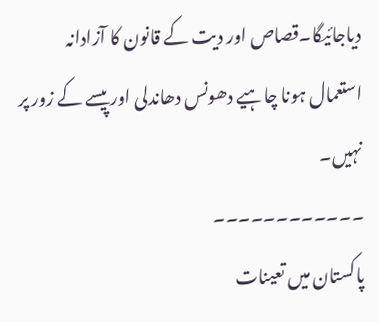دیاجائیگا۔قصاص اور دیت کے قانون کا آزادانہ استعمال ہونا چاہیے دھونس دھاندلی اور پیسے کے زور پر نہیں۔
۔۔۔۔۔۔۔۔۔۔۔۔
پاکستان میں تعینات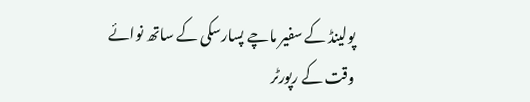پولینڈ کے سفیر ماچے پسارسکی کے ساتھ نوائے وقت کے رپورٹر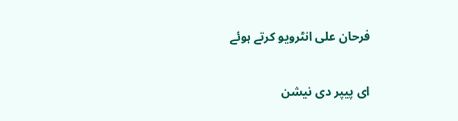فرحان علی انٹرویو کرتے ہوئے

ای پیپر دی نیشن